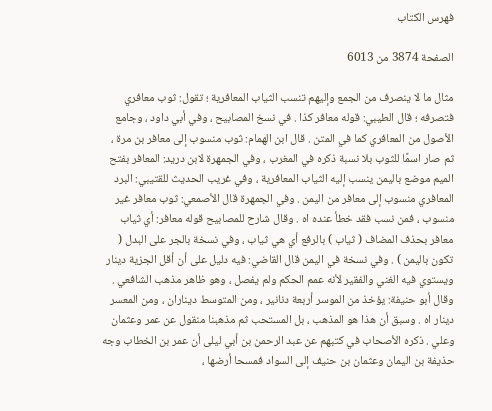فهرس الكتاب

الصفحة 3874 من 6013

مثال ما لا ينصرف من الجمع وإليهم تنسب الثياب المعافرية ؛ تقول: ثوب معافري فتصرفه ؛ قال الطيبي: قوله معافر كذا . في نسخ المصابيح ، وفي أبي داود ، وجامع الأصول من المعافري كما في المتن . قال ابن الهمام: ثوب منسوب إلى معافر بن مرة ، ثم صار اسمًا للثوب بلا نسبة ذكره في المغرب ، وفي الجمهرة لابن دريد: المعافر بفتح الميم موضع باليمن ينسب إليه الثياب المعافرية ، وفي غريب الحديث للقتيبي: البرد المعافري منسوب إلى معافر من اليمن . وفي الجمهرة قال الأصمعي: ثوب معافر غير منسوب ، فمن نسب فقد خطأ عنده اه . وقال شارح للمصابيح قوله معافر: أي ثياب معافر بحذف المضاف ( ثياب ) بالرفع أي هي ثياب ، وفي نسخة بالجر على البدل ( تكون باليمن ) . وفي نسخة في اليمن قال القاضي: فيه دليل على أن أقل الجزية دينار ويستوي فيه الغني والفقير لأنه عمم الحكم ولم يفصل ، وهو ظاهر مذهب الشافعي . وقال أبو حنيفة: يؤخذ من الموسر أربعة دنانير ، ومن المتوسط ديناران ، ومن المعسر دينار اه . وسبق أن هذا هو المذهب ، بل المستحب ثم مذهبنا منقول عن عمر وعثمان وعلي . ذكره الأصحاب في كتبهم عن عبد الرحمن بن أبي ليلى أن عمر بن الخطاب وجه حذيفة بن اليمان وعثمان بن حنيف إلى السواد فمسحا أرضها ،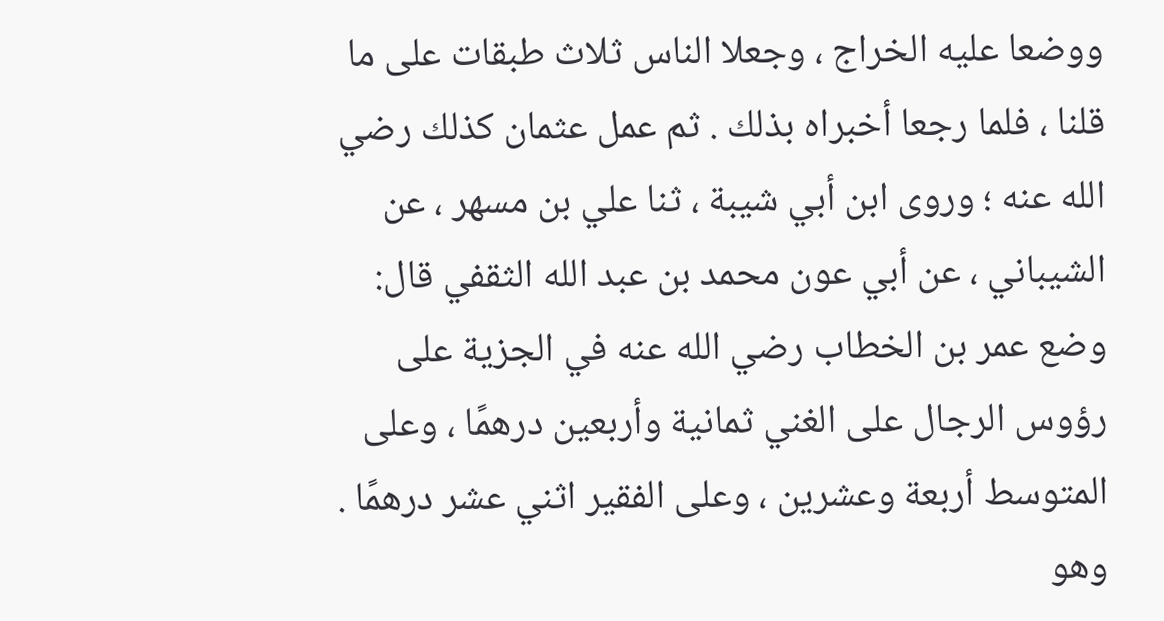ووضعا عليه الخراج ، وجعلا الناس ثلاث طبقات على ما قلنا ، فلما رجعا أخبراه بذلك . ثم عمل عثمان كذلك رضي الله عنه ؛ وروى ابن أبي شيبة ، ثنا علي بن مسهر ، عن الشيباني ، عن أبي عون محمد بن عبد الله الثقفي قال: وضع عمر بن الخطاب رضي الله عنه في الجزية على رؤوس الرجال على الغني ثمانية وأربعين درهمًا ، وعلى المتوسط أربعة وعشرين ، وعلى الفقير اثني عشر درهمًا . وهو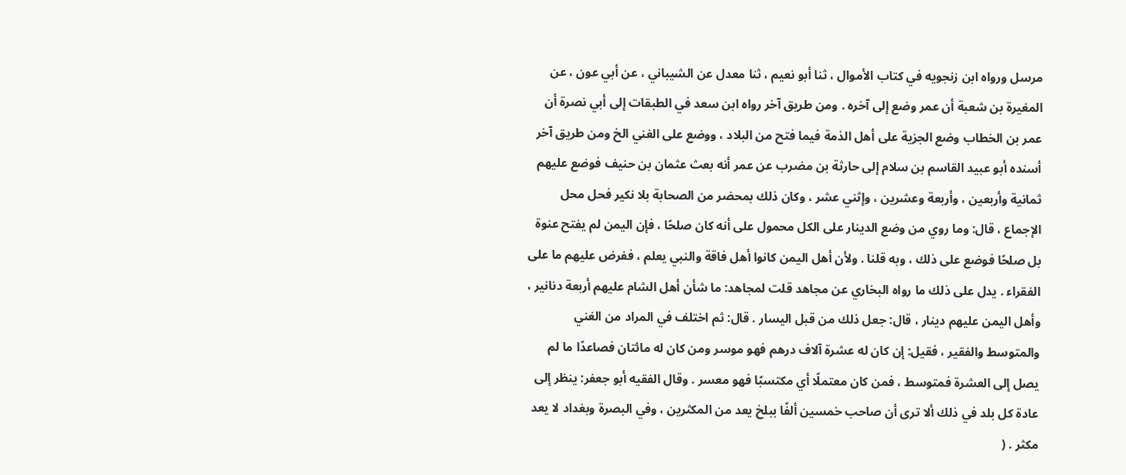مرسل ورواه ابن زنجويه في كتاب الأموال ، ثنا أبو نعيم ، ثنا معدل عن الشيباني ، عن أبي عون ، عن المغيرة بن شعبة أن عمر وضع إلى آخره . ومن طريق آخر رواه ابن سعد في الطبقات إلى أبي نصرة أن عمر بن الخطاب وضع الجزية على أهل الذمة فيما فتح من البلاد ، ووضع على الغني الخ ومن طريق آخر أسنده أبو عبيد القاسم بن سلام إلى حارثة بن مضرب عن عمر أنه بعث عثمان بن حنيف فوضع عليهم ثمانية وأربعين ، وأربعة وعشرين ، وإثني عشر ، وكان ذلك بمحضر من الصحابة بلا نكير فحل محل الإجماع ، قال: وما روي من وضع الدينار على الكل محمول على أنه كان صلحًا ، فإن اليمن لم يفتح عنوة بل صلحًا فوضع على ذلك ، وبه قلنا . ولأن أهل اليمن كانوا أهل فاقة والنبي يعلم ، ففرض عليهم ما على الفقراء . يدل على ذلك ما رواه البخاري عن مجاهد قلت لمجاهد: ما شأن أهل الشام عليهم أربعة دنانير ، وأهل اليمن عليهم دينار ، قال: جعل ذلك من قبل اليسار . قال: ثم اختلف في المراد من الغني والمتوسط والفقير ، فقيل: إن كان له عشرة آلاف درهم فهو موسر ومن كان له مائتان فصاعدًا ما لم يصل إلى العشرة فمتوسط ، فمن كان معتملًا أي مكتسبًا فهو معسر . وقال الفقيه أبو جعفر: ينظر إلى عادة كل بلد في ذلك ألا ترى أن صاحب خمسين ألفًا ببلخ يعد من المكثرين ، وفي البصرة وبغداد لا يعد مكثر . (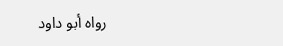رواه أبو داود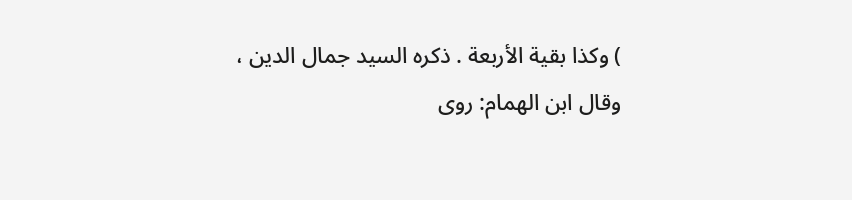) وكذا بقية الأربعة . ذكره السيد جمال الدين ، وقال ابن الهمام: روى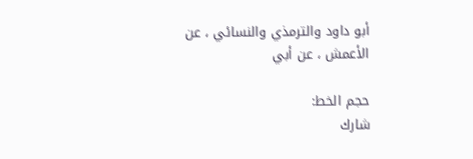أبو داود والترمذي والنسائي ، عن الأعمش ، عن أبي

حجم الخط:
شارك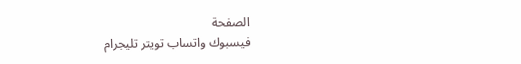الصفحة
فيسبوك واتساب تويتر تليجرام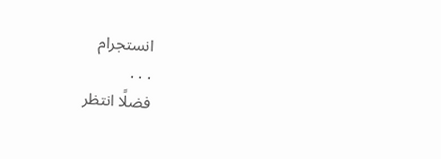انستجرام
. . .
فضلًا انتظر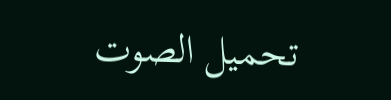تحميل الصوت